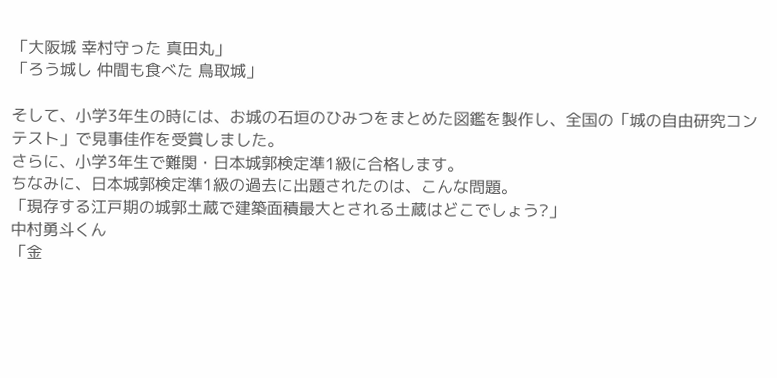「大阪城 幸村守った 真田丸」
「ろう城し 仲間も食べた 鳥取城」

そして、小学3年生の時には、お城の石垣のひみつをまとめた図鑑を製作し、全国の「城の自由研究コンテスト」で見事佳作を受賞しました。
さらに、小学3年生で難関・日本城郭検定準1級に合格します。
ちなみに、日本城郭検定準1級の過去に出題されたのは、こんな問題。
「現存する江戸期の城郭土蔵で建築面積最大とされる土蔵はどこでしょう?」
中村勇斗くん
「金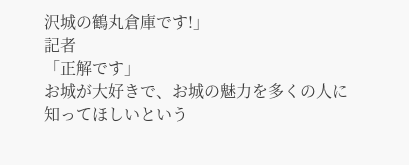沢城の鶴丸倉庫です!」
記者
「正解です」
お城が大好きで、お城の魅力を多くの人に知ってほしいという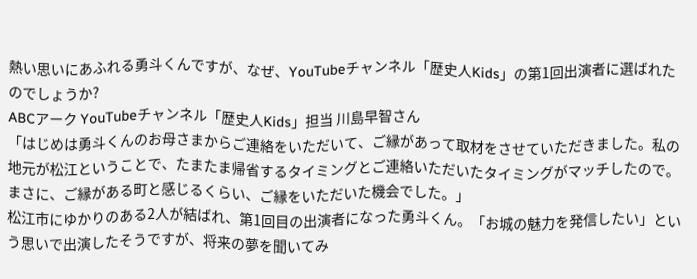熱い思いにあふれる勇斗くんですが、なぜ、YouTubeチャンネル「歴史人Kids」の第1回出演者に選ばれたのでしょうか?
ABCアーク YouTubeチャンネル「歴史人Kids」担当 川島早智さん
「はじめは勇斗くんのお母さまからご連絡をいただいて、ご縁があって取材をさせていただきました。私の地元が松江ということで、たまたま帰省するタイミングとご連絡いただいたタイミングがマッチしたので。まさに、ご縁がある町と感じるくらい、ご縁をいただいた機会でした。」
松江市にゆかりのある2人が結ばれ、第1回目の出演者になった勇斗くん。「お城の魅力を発信したい」という思いで出演したそうですが、将来の夢を聞いてみ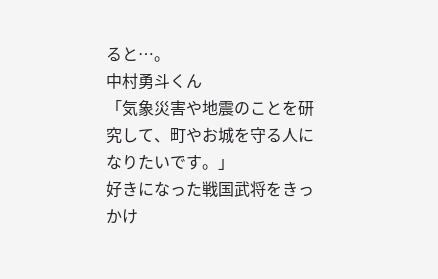ると…。
中村勇斗くん
「気象災害や地震のことを研究して、町やお城を守る人になりたいです。」
好きになった戦国武将をきっかけ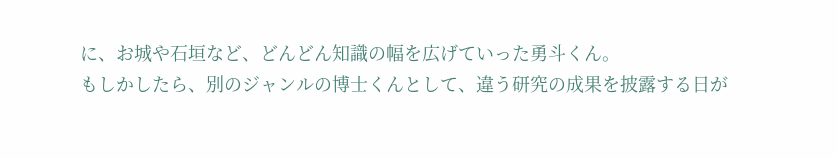に、お城や石垣など、どんどん知識の幅を広げていった勇斗くん。
もしかしたら、別のジャンルの博士くんとして、違う研究の成果を披露する日が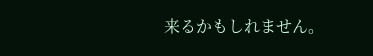来るかもしれません。